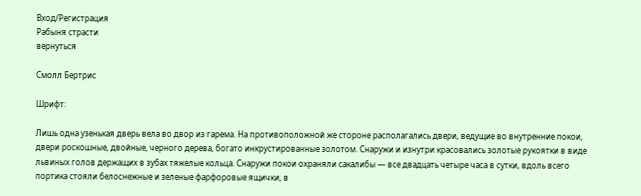Вход/Регистрация
Рабыня страсти
вернуться

Смолл Бертрис

Шрифт:

Лишь одна узенькая дверь вела во двор из гарема. На противоположной же стороне располагались двери, ведущие во внутренние покои, двери роскошные, двойные, черного дерева, богато инкрустированные золотом. Снаружи и изнутри красовались золотые рукоятки в виде львиных голов держащих в зубах тяжелые кольца. Снаружи покои охраняли сакалибы — все двадцать четыре часа в сутки, вдоль всего портика стояли белоснежные и зеленые фарфоровые ящички, в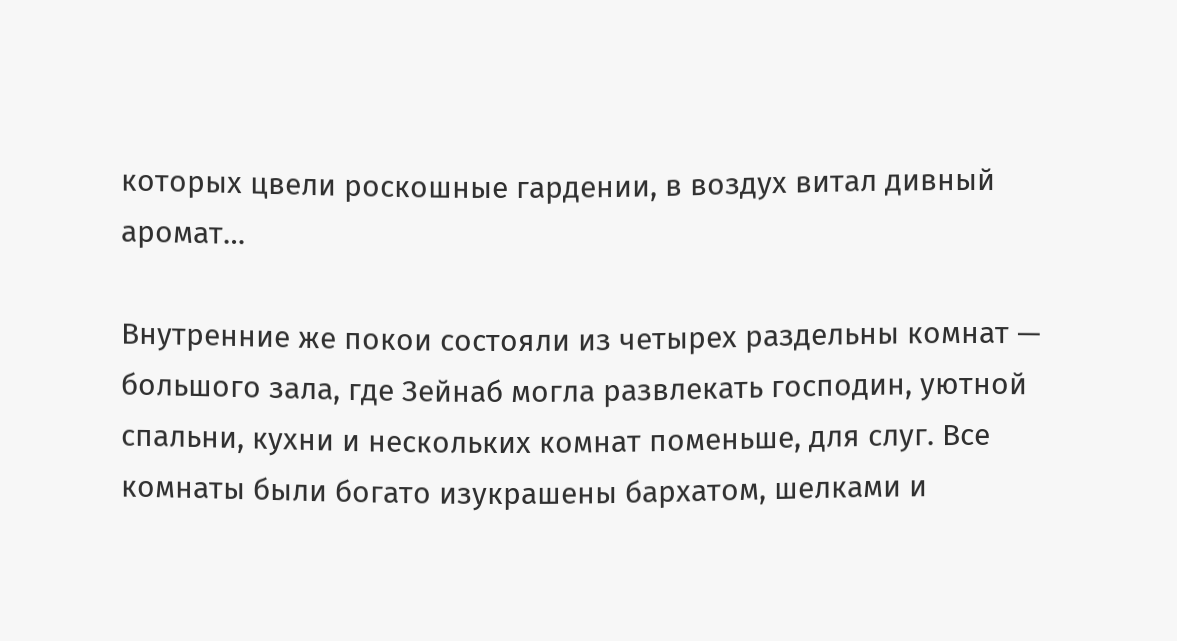которых цвели роскошные гардении, в воздух витал дивный аромат…

Внутренние же покои состояли из четырех раздельны комнат — большого зала, где Зейнаб могла развлекать господин, уютной спальни, кухни и нескольких комнат поменьше, для слуг. Все комнаты были богато изукрашены бархатом, шелками и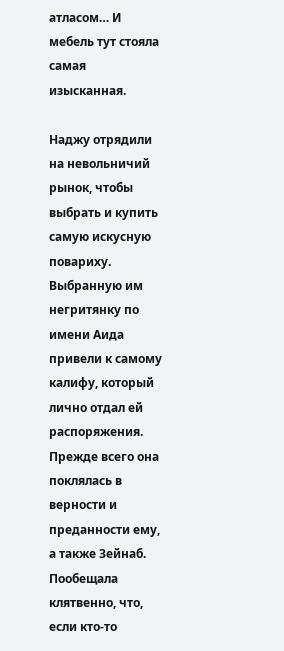атласом… И мебель тут стояла самая изысканная.

Наджу отрядили на невольничий рынок, чтобы выбрать и купить самую искусную повариху. Выбранную им негритянку по имени Аида привели к самому калифу, который лично отдал ей распоряжения. Прежде всего она поклялась в верности и преданности ему, а также Зейнаб. Пообещала клятвенно, что, если кто-то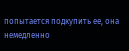попытается подкупить ее, она немедленно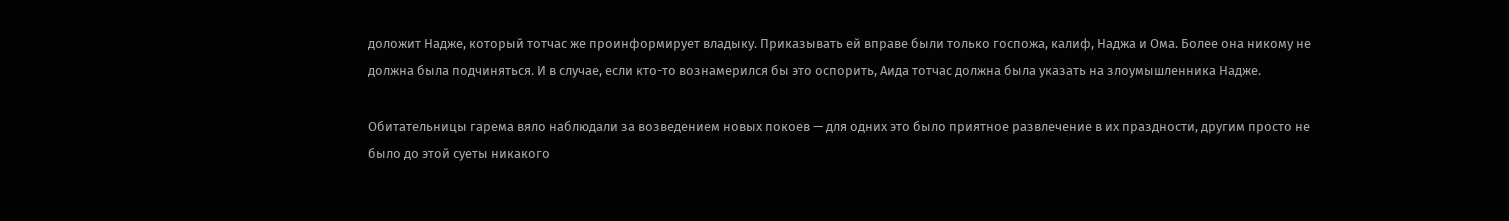доложит Надже, который тотчас же проинформирует владыку. Приказывать ей вправе были только госпожа, калиф, Наджа и Ома. Более она никому не должна была подчиняться. И в случае, если кто-то вознамерился бы это оспорить, Аида тотчас должна была указать на злоумышленника Надже.

Обитательницы гарема вяло наблюдали за возведением новых покоев — для одних это было приятное развлечение в их праздности, другим просто не было до этой суеты никакого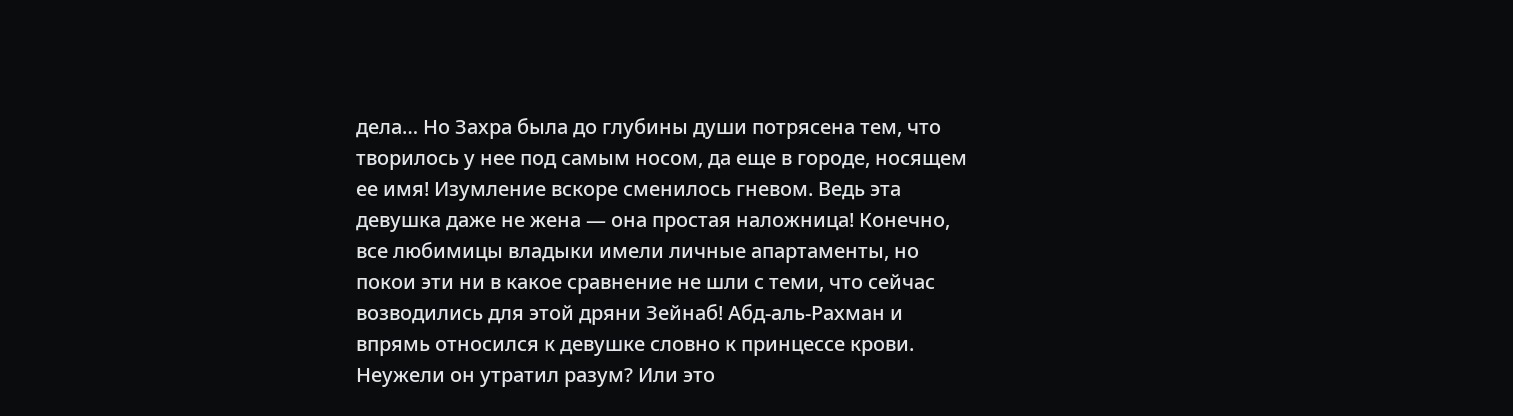дела… Но Захра была до глубины души потрясена тем, что творилось у нее под самым носом, да еще в городе, носящем ее имя! Изумление вскоре сменилось гневом. Ведь эта девушка даже не жена — она простая наложница! Конечно, все любимицы владыки имели личные апартаменты, но покои эти ни в какое сравнение не шли с теми, что сейчас возводились для этой дряни Зейнаб! Абд-аль-Рахман и впрямь относился к девушке словно к принцессе крови. Неужели он утратил разум? Или это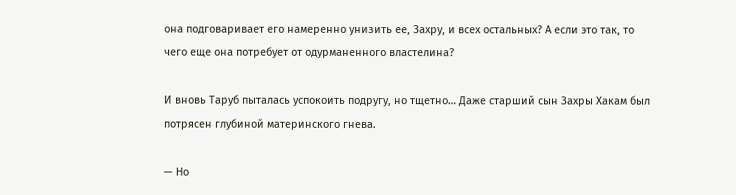она подговаривает его намеренно унизить ее, Захру, и всех остальных? А если это так, то чего еще она потребует от одурманенного властелина?

И вновь Таруб пыталась успокоить подругу, но тщетно… Даже старший сын Захры Хакам был потрясен глубиной материнского гнева.

— Но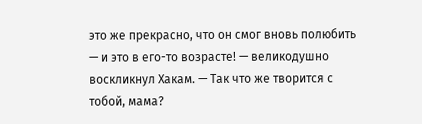это же прекрасно, что он смог вновь полюбить — и это в его-то возрасте! — великодушно воскликнул Хакам. — Так что же творится с тобой, мама?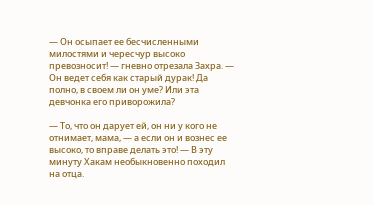— Он осыпает ее бесчисленными милостями и чересчур высоко превозносит! — гневно отрезала Захра. — Он ведет себя как старый дурак! Да полно, в своем ли он уме? Или эта девчонка его приворожила?

— То, что он дарует ей, он ни у кого не отнимает, мама, — а если он и вознес ее высоко, то вправе делать это! — В эту минуту Хакам необыкновенно походил на отца.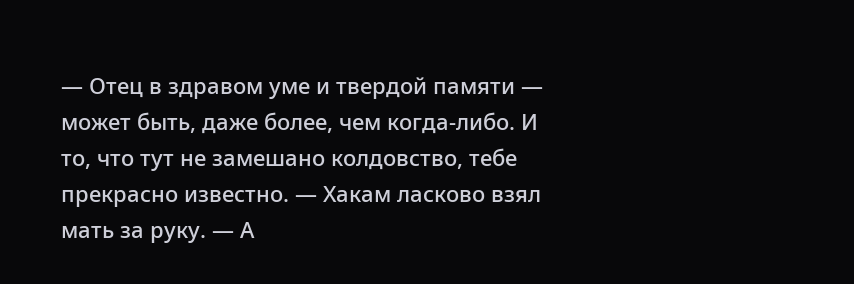— Отец в здравом уме и твердой памяти — может быть, даже более, чем когда-либо. И то, что тут не замешано колдовство, тебе прекрасно известно. — Хакам ласково взял мать за руку. — А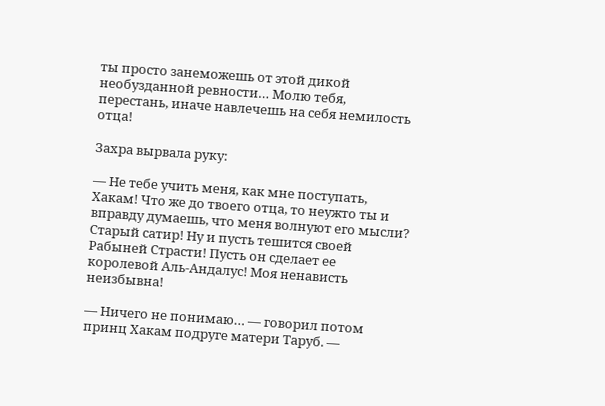ты просто занеможешь от этой дикой необузданной ревности… Молю тебя, перестань, иначе навлечешь на себя немилость отца!

Захра вырвала руку:

— Не тебе учить меня, как мне поступать, Хакам! Что же до твоего отца, то неужто ты и вправду думаешь, что меня волнуют его мысли? Старый сатир! Ну и пусть тешится своей Рабыней Страсти! Пусть он сделает ее королевой Аль-Андалус! Моя ненависть неизбывна!

— Ничего не понимаю… — говорил потом принц Хакам подруге матери Таруб. —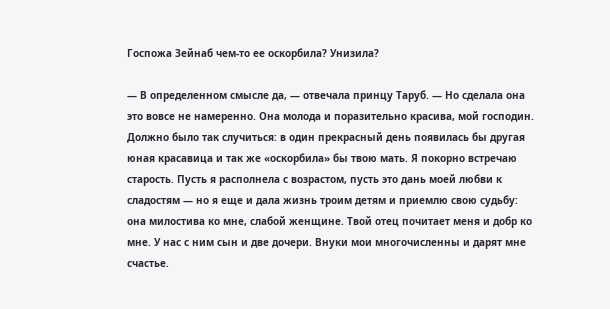Госпожа Зейнаб чем-то ее оскорбила? Унизила?

— В определенном смысле да, — отвечала принцу Таруб. — Но сделала она это вовсе не намеренно. Она молода и поразительно красива, мой господин. Должно было так случиться: в один прекрасный день появилась бы другая юная красавица и так же «оскорбила» бы твою мать. Я покорно встречаю старость. Пусть я располнела с возрастом, пусть это дань моей любви к сладостям — но я еще и дала жизнь троим детям и приемлю свою судьбу: она милостива ко мне, слабой женщине. Твой отец почитает меня и добр ко мне. У нас с ним сын и две дочери. Внуки мои многочисленны и дарят мне счастье.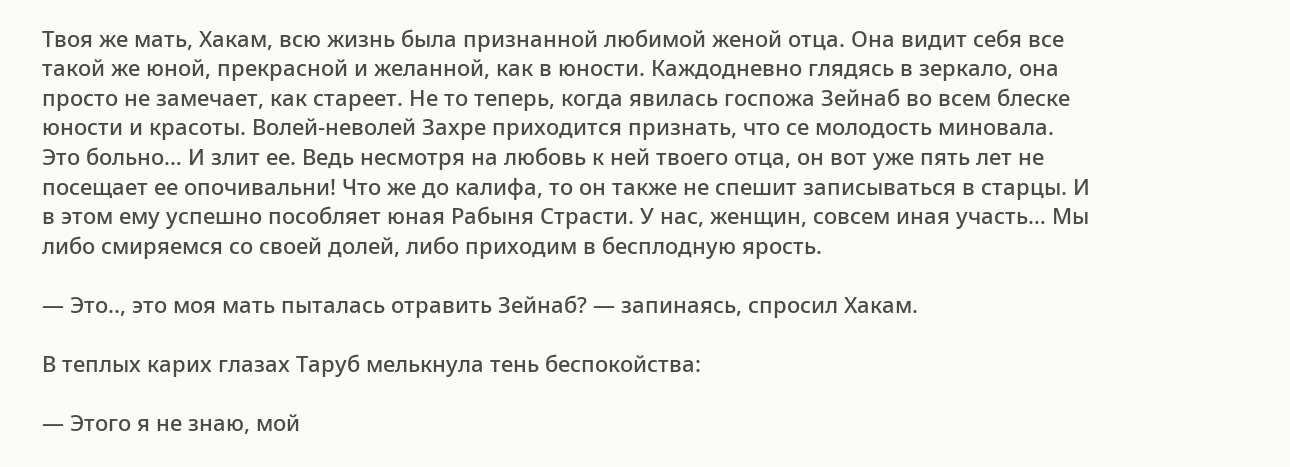Твоя же мать, Хакам, всю жизнь была признанной любимой женой отца. Она видит себя все такой же юной, прекрасной и желанной, как в юности. Каждодневно глядясь в зеркало, она просто не замечает, как стареет. Не то теперь, когда явилась госпожа Зейнаб во всем блеске юности и красоты. Волей-неволей Захре приходится признать, что се молодость миновала. Это больно… И злит ее. Ведь несмотря на любовь к ней твоего отца, он вот уже пять лет не посещает ее опочивальни! Что же до калифа, то он также не спешит записываться в старцы. И в этом ему успешно пособляет юная Рабыня Страсти. У нас, женщин, совсем иная участь… Мы либо смиряемся со своей долей, либо приходим в бесплодную ярость.

— Это.., это моя мать пыталась отравить Зейнаб? — запинаясь, спросил Хакам.

В теплых карих глазах Таруб мелькнула тень беспокойства:

— Этого я не знаю, мой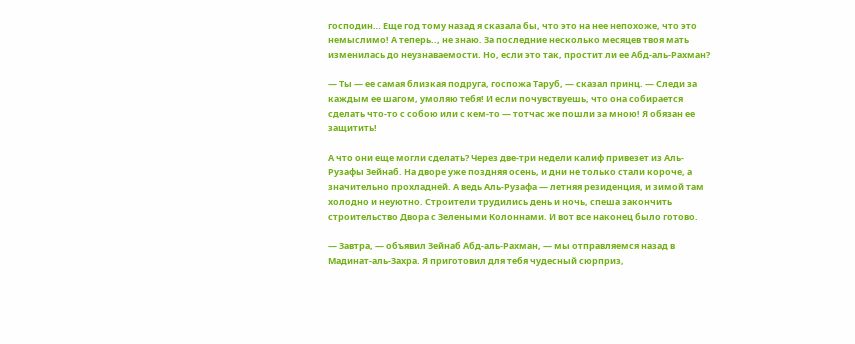господин… Еще год тому назад я сказала бы, что это на нее непохоже, что это немыслимо! А теперь.., не знаю. За последние несколько месяцев твоя мать изменилась до неузнаваемости. Но, если это так, простит ли ее Абд-аль-Рахман?

— Ты — ее самая близкая подруга, госпожа Таруб, — сказал принц. — Следи за каждым ее шагом, умоляю тебя! И если почувствуешь, что она собирается сделать что-то с собою или с кем-то — тотчас же пошли за мною! Я обязан ее защитить!

А что они еще могли сделать? Через две-три недели калиф привезет из Аль-Рузафы Зейнаб. На дворе уже поздняя осень, и дни не только стали короче, а значительно прохладней. А ведь Аль-Рузафа — летняя резиденция, и зимой там холодно и неуютно. Строители трудились день и ночь, спеша закончить строительство Двора с Зелеными Колоннами. И вот все наконец было готово.

— Завтра, — объявил Зейнаб Абд-аль-Рахман, — мы отправляемся назад в Мадинат-аль-Захра. Я приготовил для тебя чудесный сюрприз,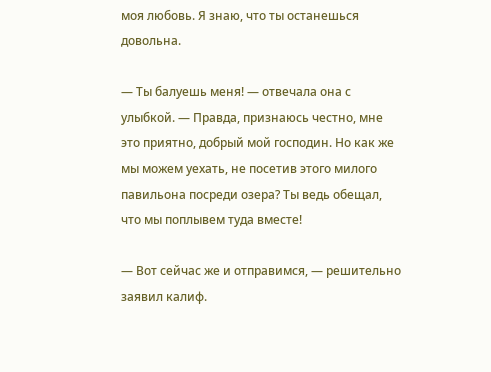моя любовь. Я знаю, что ты останешься довольна.

— Ты балуешь меня! — отвечала она с улыбкой. — Правда, признаюсь честно, мне это приятно, добрый мой господин. Но как же мы можем уехать, не посетив этого милого павильона посреди озера? Ты ведь обещал, что мы поплывем туда вместе!

— Вот сейчас же и отправимся, — решительно заявил калиф.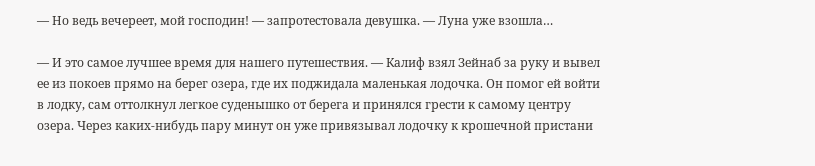— Но ведь вечереет, мой господин! — запротестовала девушка. — Луна уже взошла…

— И это самое лучшее время для нашего путешествия. — Калиф взял Зейнаб за руку и вывел ее из покоев прямо на берег озера, где их поджидала маленькая лодочка. Он помог ей войти в лодку, сам оттолкнул легкое суденышко от берега и принялся грести к самому центру озера. Через каких-нибудь пару минут он уже привязывал лодочку к крошечной пристани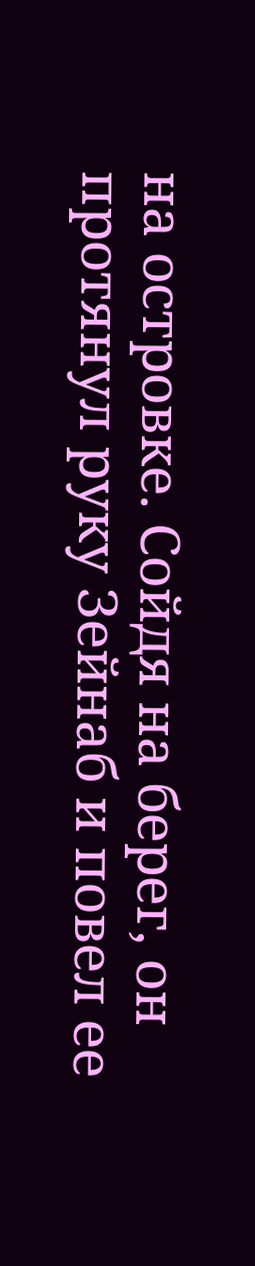на островке. Сойдя на берег, он протянул руку Зейнаб и повел ее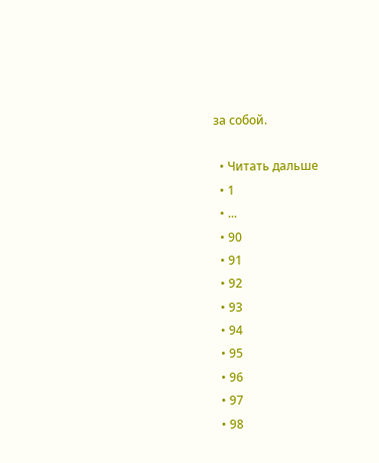за собой.

  • Читать дальше
  • 1
  • ...
  • 90
  • 91
  • 92
  • 93
  • 94
  • 95
  • 96
  • 97
  • 98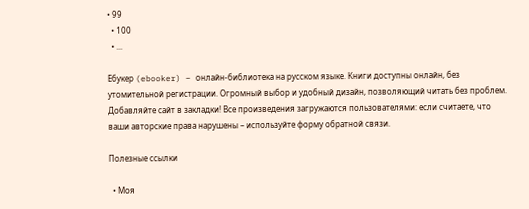• 99
  • 100
  • ...

Ебукер (ebooker) – онлайн-библиотека на русском языке. Книги доступны онлайн, без утомительной регистрации. Огромный выбор и удобный дизайн, позволяющий читать без проблем. Добавляйте сайт в закладки! Все произведения загружаются пользователями: если считаете, что ваши авторские права нарушены – используйте форму обратной связи.

Полезные ссылки

  • Моя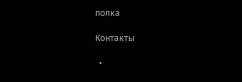полка

Контакты

  •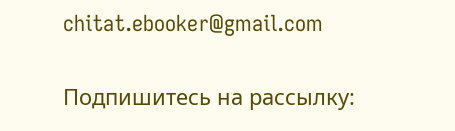chitat.ebooker@gmail.com

Подпишитесь на рассылку: